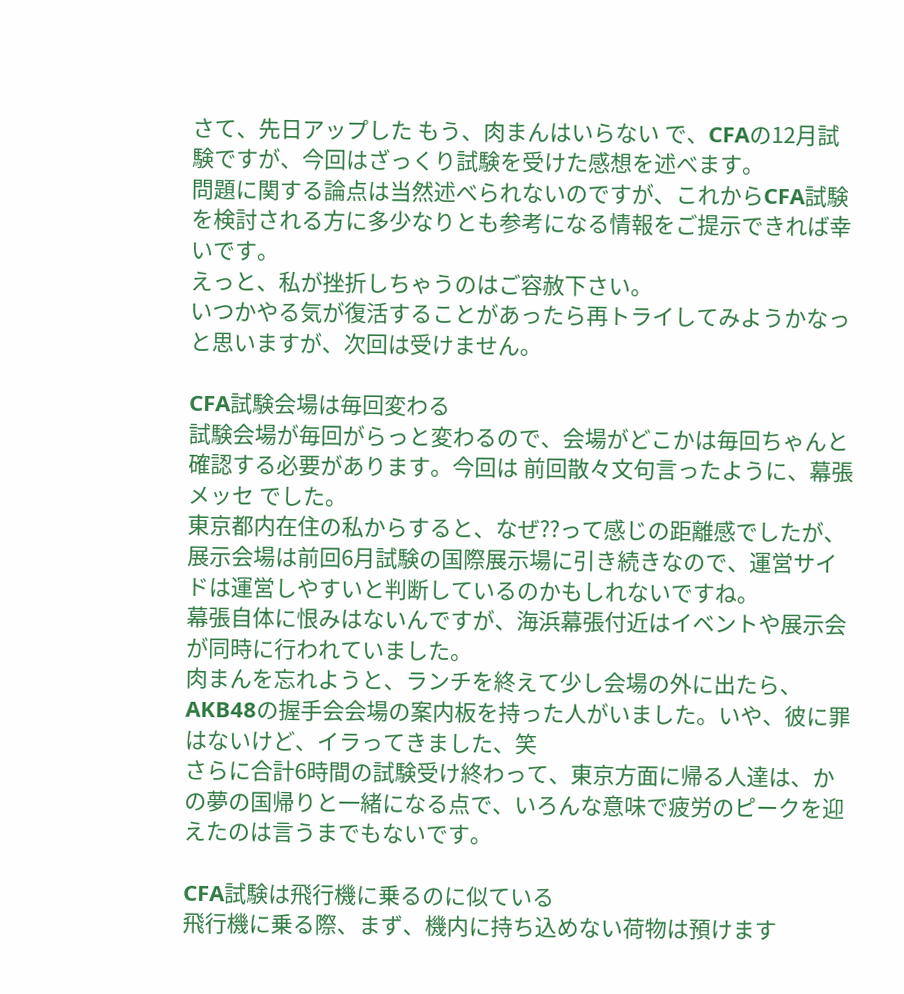さて、先日アップした もう、肉まんはいらない で、CFAの12月試験ですが、今回はざっくり試験を受けた感想を述べます。
問題に関する論点は当然述べられないのですが、これからCFA試験を検討される方に多少なりとも参考になる情報をご提示できれば幸いです。
えっと、私が挫折しちゃうのはご容赦下さい。
いつかやる気が復活することがあったら再トライしてみようかなっと思いますが、次回は受けません。

CFA試験会場は毎回変わる
試験会場が毎回がらっと変わるので、会場がどこかは毎回ちゃんと確認する必要があります。今回は 前回散々文句言ったように、幕張メッセ でした。
東京都内在住の私からすると、なぜ??って感じの距離感でしたが、展示会場は前回6月試験の国際展示場に引き続きなので、運営サイドは運営しやすいと判断しているのかもしれないですね。
幕張自体に恨みはないんですが、海浜幕張付近はイベントや展示会が同時に行われていました。
肉まんを忘れようと、ランチを終えて少し会場の外に出たら、AKB48の握手会会場の案内板を持った人がいました。いや、彼に罪はないけど、イラってきました、笑
さらに合計6時間の試験受け終わって、東京方面に帰る人達は、かの夢の国帰りと一緒になる点で、いろんな意味で疲労のピークを迎えたのは言うまでもないです。

CFA試験は飛行機に乗るのに似ている
飛行機に乗る際、まず、機内に持ち込めない荷物は預けます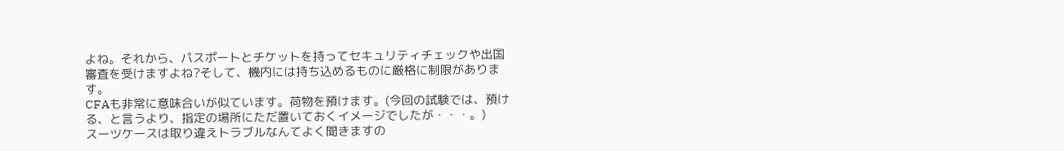よね。それから、パスポートとチケットを持ってセキュリティチェックや出国審査を受けますよね?そして、機内には持ち込めるものに厳格に制限があります。
CFAも非常に意味合いが似ています。荷物を預けます。(今回の試験では、預ける、と言うより、指定の場所にただ置いておくイメージでしたが・・・。)
スーツケースは取り違えトラブルなんてよく聞きますの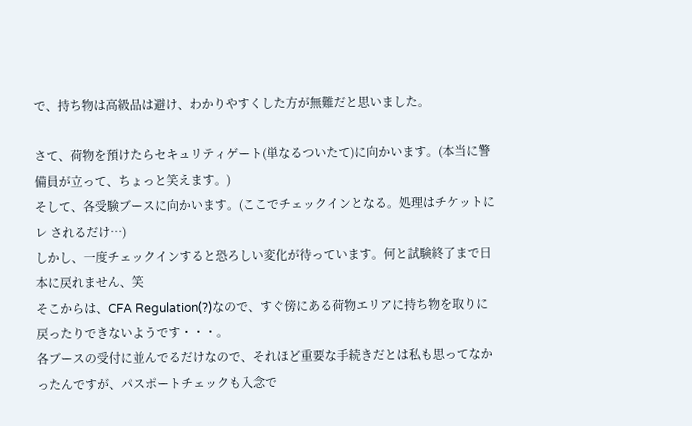で、持ち物は高級品は避け、わかりやすくした方が無難だと思いました。

さて、荷物を預けたらセキュリティゲート(単なるついたて)に向かいます。(本当に警備員が立って、ちょっと笑えます。)
そして、各受験ブースに向かいます。(ここでチェックインとなる。処理はチケットに レ されるだけ…)
しかし、一度チェックインすると恐ろしい変化が待っています。何と試験終了まで日本に戻れません、笑
そこからは、CFA Regulation(?)なので、すぐ傍にある荷物エリアに持ち物を取りに戻ったりできないようです・・・。
各ブースの受付に並んでるだけなので、それほど重要な手続きだとは私も思ってなかったんですが、パスポートチェックも入念で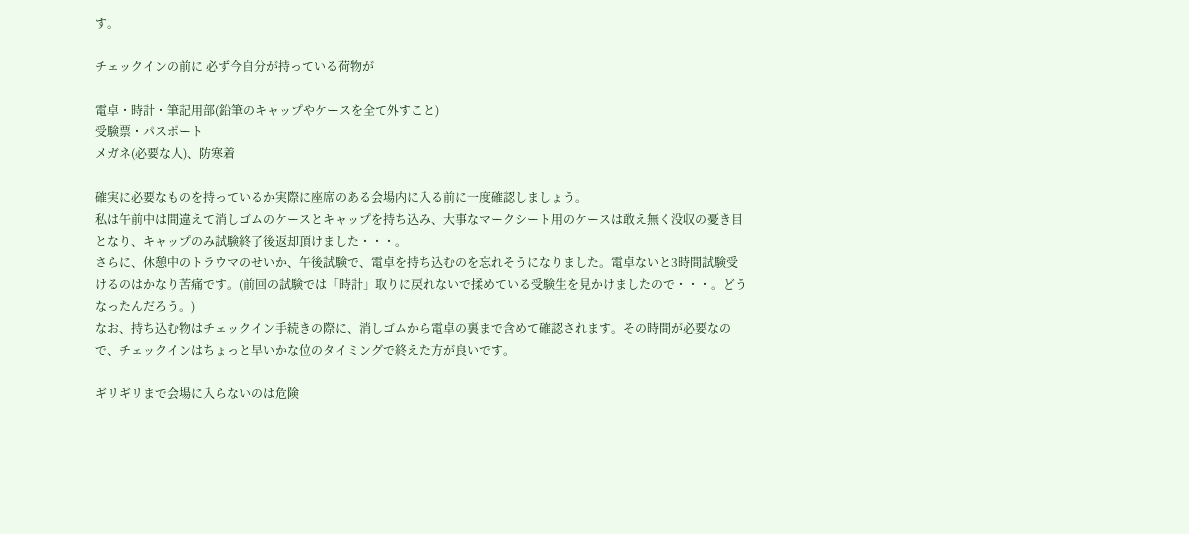す。

チェックインの前に 必ず今自分が持っている荷物が

電卓・時計・筆記用部(鉛筆のキャップやケースを全て外すこと)
受験票・パスポート
メガネ(必要な人)、防寒着

確実に必要なものを持っているか実際に座席のある会場内に入る前に一度確認しましょう。
私は午前中は間違えて消しゴムのケースとキャップを持ち込み、大事なマークシート用のケースは敢え無く没収の憂き目となり、キャップのみ試験終了後返却頂けました・・・。
さらに、休憩中のトラウマのせいか、午後試験で、電卓を持ち込むのを忘れそうになりました。電卓ないと3時間試験受けるのはかなり苦痛です。(前回の試験では「時計」取りに戻れないで揉めている受験生を見かけましたので・・・。どうなったんだろう。)
なお、持ち込む物はチェックイン手続きの際に、消しゴムから電卓の裏まで含めて確認されます。その時間が必要なので、チェックインはちょっと早いかな位のタイミングで終えた方が良いです。

ギリギリまで会場に入らないのは危険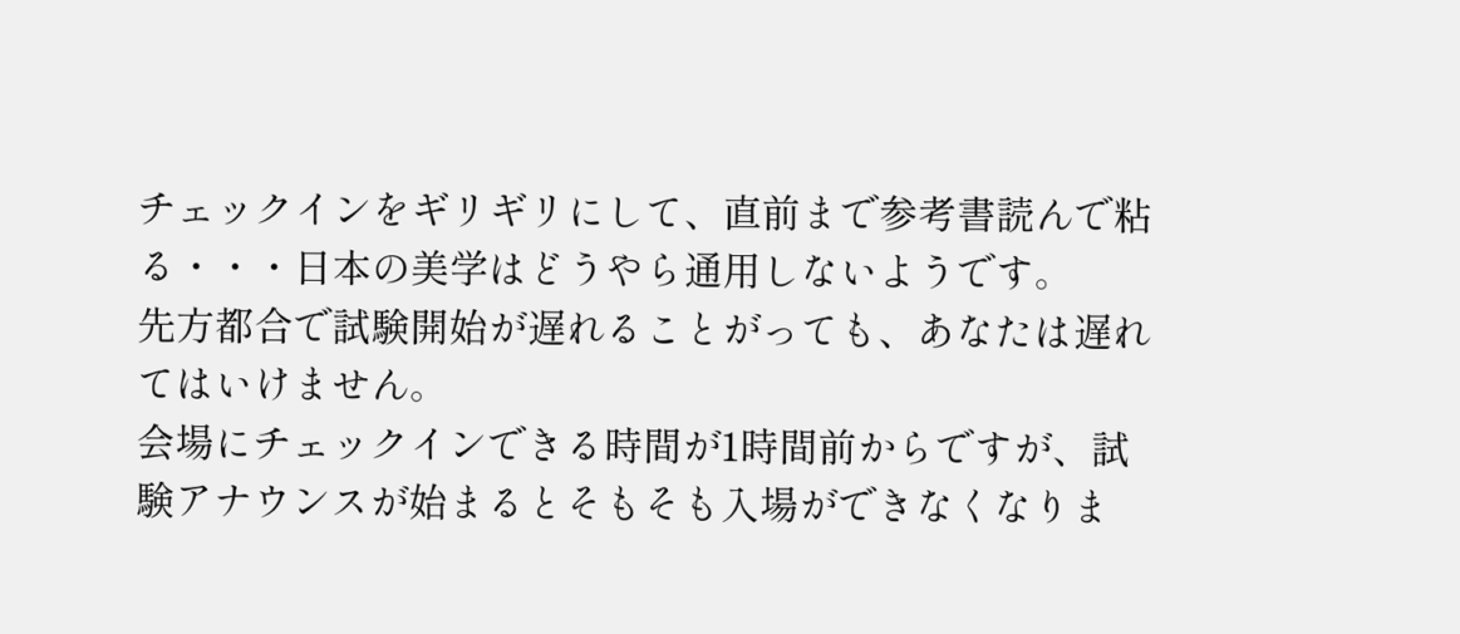チェックインをギリギリにして、直前まで参考書読んで粘る・・・日本の美学はどうやら通用しないようです。
先方都合で試験開始が遅れることがっても、あなたは遅れてはいけません。
会場にチェックインできる時間が1時間前からですが、試験アナウンスが始まるとそもそも入場ができなくなりま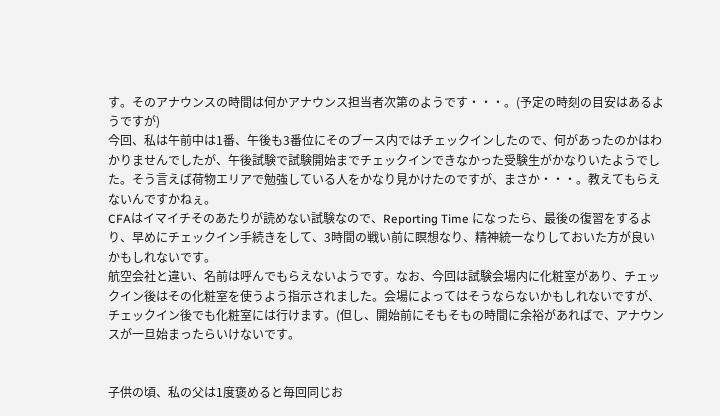す。そのアナウンスの時間は何かアナウンス担当者次第のようです・・・。(予定の時刻の目安はあるようですが)
今回、私は午前中は1番、午後も3番位にそのブース内ではチェックインしたので、何があったのかはわかりませんでしたが、午後試験で試験開始までチェックインできなかった受験生がかなりいたようでした。そう言えば荷物エリアで勉強している人をかなり見かけたのですが、まさか・・・。教えてもらえないんですかねぇ。
CFAはイマイチそのあたりが読めない試験なので、Reporting Time になったら、最後の復習をするより、早めにチェックイン手続きをして、3時間の戦い前に瞑想なり、精神統一なりしておいた方が良いかもしれないです。
航空会社と違い、名前は呼んでもらえないようです。なお、今回は試験会場内に化粧室があり、チェックイン後はその化粧室を使うよう指示されました。会場によってはそうならないかもしれないですが、チェックイン後でも化粧室には行けます。(但し、開始前にそもそもの時間に余裕があればで、アナウンスが一旦始まったらいけないです。


子供の頃、私の父は1度褒めると毎回同じお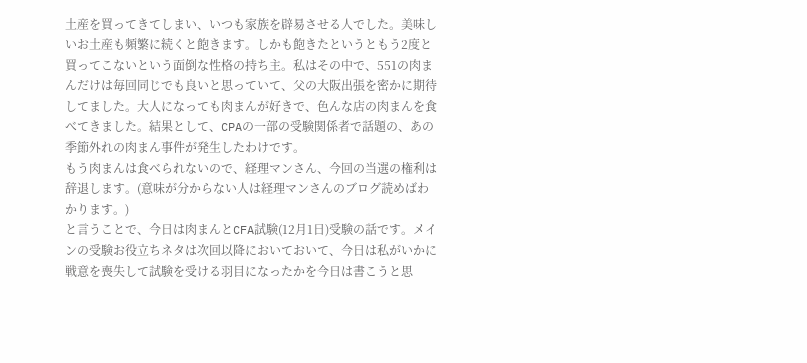土産を買ってきてしまい、いつも家族を辟易させる人でした。美味しいお土産も頻繁に続くと飽きます。しかも飽きたというともう2度と買ってこないという面倒な性格の持ち主。私はその中で、551の肉まんだけは毎回同じでも良いと思っていて、父の大阪出張を密かに期待してました。大人になっても肉まんが好きで、色んな店の肉まんを食べてきました。結果として、CPAの一部の受験関係者で話題の、あの季節外れの肉まん事件が発生したわけです。
もう肉まんは食べられないので、経理マンさん、今回の当選の権利は辞退します。(意味が分からない人は経理マンさんのブログ読めばわかります。)
と言うことで、今日は肉まんとCFA試験(12月1日)受験の話です。メインの受験お役立ちネタは次回以降においておいて、今日は私がいかに戦意を喪失して試験を受ける羽目になったかを今日は書こうと思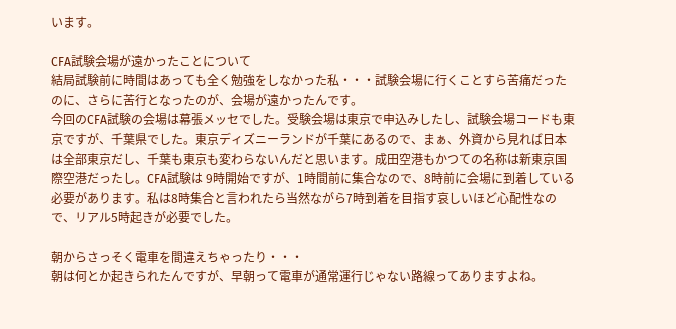います。

CFA試験会場が遠かったことについて
結局試験前に時間はあっても全く勉強をしなかった私・・・試験会場に行くことすら苦痛だったのに、さらに苦行となったのが、会場が遠かったんです。
今回のCFA試験の会場は幕張メッセでした。受験会場は東京で申込みしたし、試験会場コードも東京ですが、千葉県でした。東京ディズニーランドが千葉にあるので、まぁ、外資から見れば日本は全部東京だし、千葉も東京も変わらないんだと思います。成田空港もかつての名称は新東京国際空港だったし。CFA試験は 9時開始ですが、1時間前に集合なので、8時前に会場に到着している必要があります。私は8時集合と言われたら当然ながら7時到着を目指す哀しいほど心配性なので、リアル5時起きが必要でした。

朝からさっそく電車を間違えちゃったり・・・
朝は何とか起きられたんですが、早朝って電車が通常運行じゃない路線ってありますよね。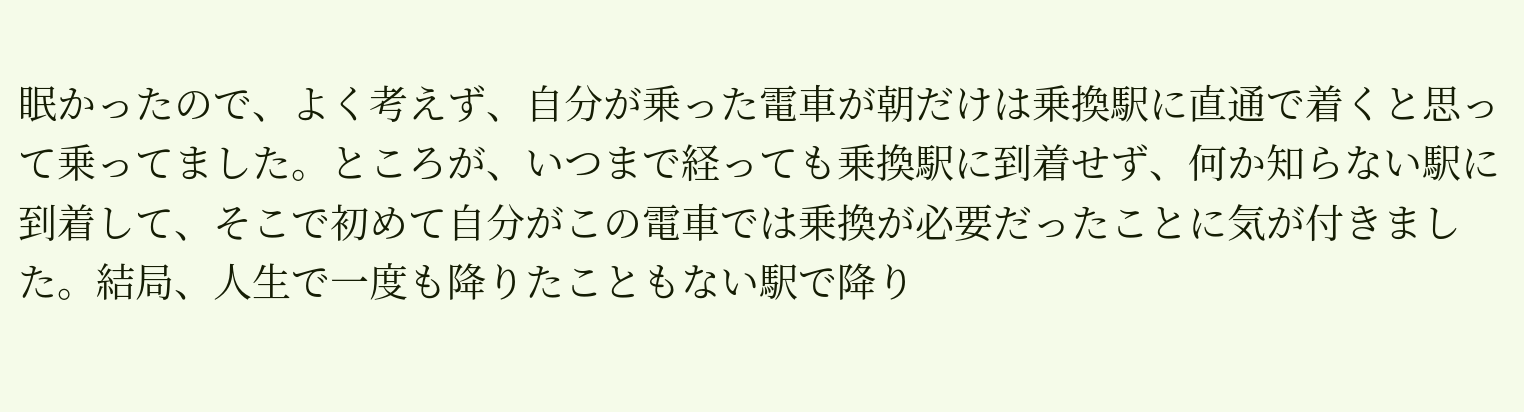眠かったので、よく考えず、自分が乗った電車が朝だけは乗換駅に直通で着くと思って乗ってました。ところが、いつまで経っても乗換駅に到着せず、何か知らない駅に到着して、そこで初めて自分がこの電車では乗換が必要だったことに気が付きました。結局、人生で一度も降りたこともない駅で降り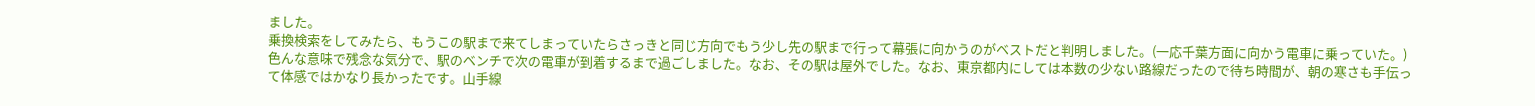ました。
乗換検索をしてみたら、もうこの駅まで来てしまっていたらさっきと同じ方向でもう少し先の駅まで行って幕張に向かうのがベストだと判明しました。(一応千葉方面に向かう電車に乗っていた。)
色んな意味で残念な気分で、駅のベンチで次の電車が到着するまで過ごしました。なお、その駅は屋外でした。なお、東京都内にしては本数の少ない路線だったので待ち時間が、朝の寒さも手伝って体感ではかなり長かったです。山手線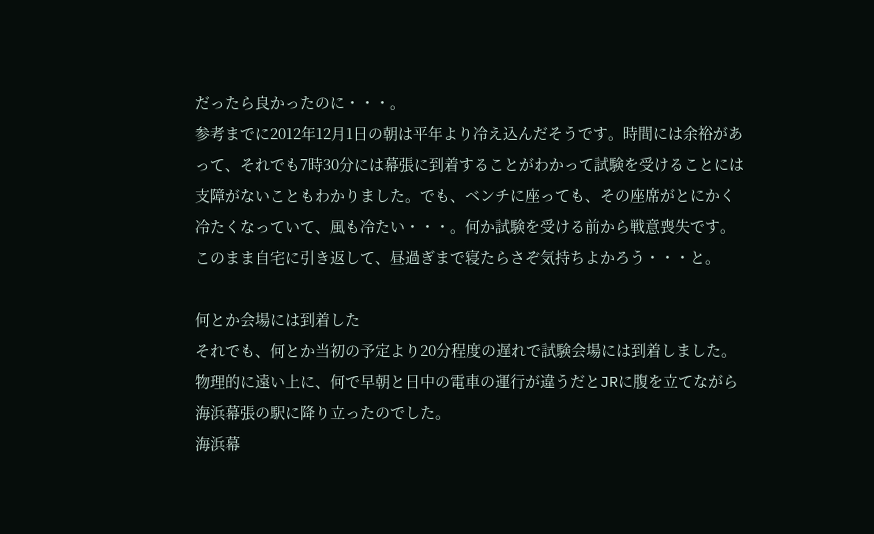だったら良かったのに・・・。
参考までに2012年12月1日の朝は平年より冷え込んだそうです。時間には余裕があって、それでも7時30分には幕張に到着することがわかって試験を受けることには支障がないこともわかりました。でも、ベンチに座っても、その座席がとにかく冷たくなっていて、風も冷たい・・・。何か試験を受ける前から戦意喪失です。このまま自宅に引き返して、昼過ぎまで寝たらさぞ気持ちよかろう・・・と。

何とか会場には到着した
それでも、何とか当初の予定より20分程度の遅れで試験会場には到着しました。物理的に遠い上に、何で早朝と日中の電車の運行が違うだとJRに腹を立てながら海浜幕張の駅に降り立ったのでした。
海浜幕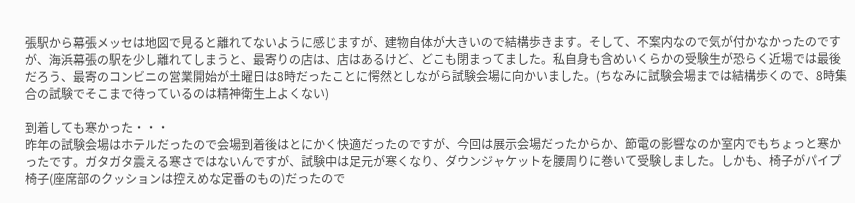張駅から幕張メッセは地図で見ると離れてないように感じますが、建物自体が大きいので結構歩きます。そして、不案内なので気が付かなかったのですが、海浜幕張の駅を少し離れてしまうと、最寄りの店は、店はあるけど、どこも閉まってました。私自身も含めいくらかの受験生が恐らく近場では最後だろう、最寄のコンビニの営業開始が土曜日は8時だったことに愕然としながら試験会場に向かいました。(ちなみに試験会場までは結構歩くので、8時集合の試験でそこまで待っているのは精神衛生上よくない)

到着しても寒かった・・・
昨年の試験会場はホテルだったので会場到着後はとにかく快適だったのですが、今回は展示会場だったからか、節電の影響なのか室内でもちょっと寒かったです。ガタガタ震える寒さではないんですが、試験中は足元が寒くなり、ダウンジャケットを腰周りに巻いて受験しました。しかも、椅子がパイプ椅子(座席部のクッションは控えめな定番のもの)だったので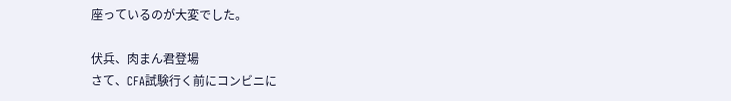座っているのが大変でした。

伏兵、肉まん君登場
さて、CFA試験行く前にコンビニに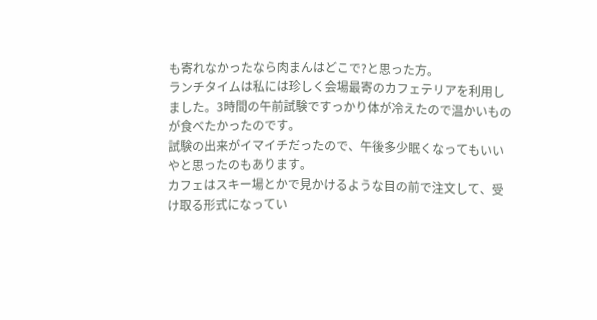も寄れなかったなら肉まんはどこで?と思った方。
ランチタイムは私には珍しく会場最寄のカフェテリアを利用しました。3時間の午前試験ですっかり体が冷えたので温かいものが食べたかったのです。
試験の出来がイマイチだったので、午後多少眠くなってもいいやと思ったのもあります。
カフェはスキー場とかで見かけるような目の前で注文して、受け取る形式になってい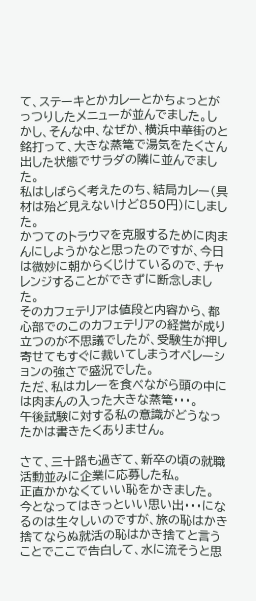て、ステーキとかカレーとかちょっとがっつりしたメニューが並んでました。しかし、そんな中、なぜか、横浜中華街のと銘打って、大きな蒸篭で湯気をたくさん出した状態でサラダの隣に並んでました。
私はしばらく考えたのち、結局カレー(具材は殆ど見えないけど850円)にしました。
かつてのトラウマを克服するために肉まんにしようかなと思ったのですが、今日は微妙に朝からくじけているので、チャレンジすることができずに断念しました。
そのカフェテリアは値段と内容から、都心部でのこのカフェテリアの経営が成り立つのが不思議でしたが、受験生が押し寄せてもすぐに裁いてしまうオペレーションの強さで盛況でした。
ただ、私はカレーを食べながら頭の中には肉まんの入った大きな蒸篭・・・。
午後試験に対する私の意識がどうなったかは書きたくありません。

さて、三十路も過ぎて、新卒の頃の就職活動並みに企業に応募した私。
正直かかなくていい恥をかきました。
今となってはきっといい思い出・・・になるのは生々しいのですが、旅の恥はかき捨てならぬ就活の恥はかき捨てと言うことでここで告白して、水に流そうと思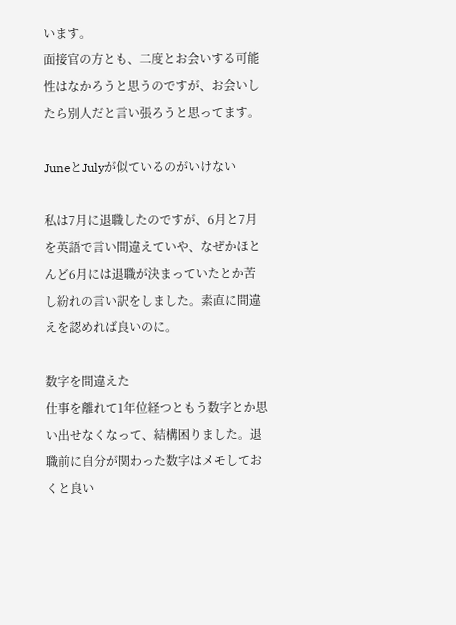います。
面接官の方とも、二度とお会いする可能性はなかろうと思うのですが、お会いしたら別人だと言い張ろうと思ってます。

JuneとJulyが似ているのがいけない

私は7月に退職したのですが、6月と7月を英語で言い間違えていや、なぜかほとんど6月には退職が決まっていたとか苦し紛れの言い訳をしました。素直に間違えを認めれば良いのに。

数字を間違えた
仕事を離れて1年位経つともう数字とか思い出せなくなって、結構困りました。退職前に自分が関わった数字はメモしておくと良い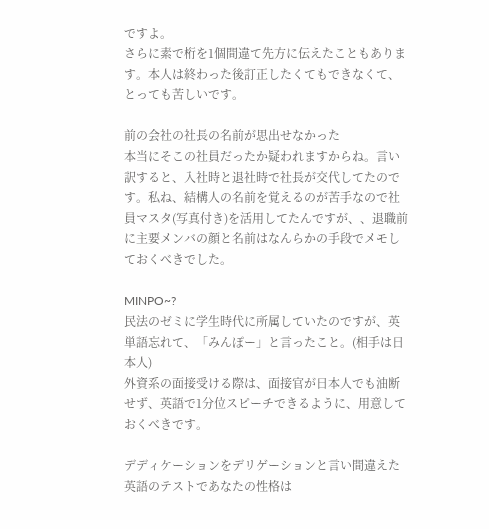ですよ。
さらに素で桁を1個間違て先方に伝えたこともあります。本人は終わった後訂正したくてもできなくて、とっても苦しいです。

前の会社の社長の名前が思出せなかった
本当にそこの社員だったか疑われますからね。言い訳すると、入社時と退社時で社長が交代してたのです。私ね、結構人の名前を覚えるのが苦手なので社員マスタ(写真付き)を活用してたんですが、、退職前に主要メンバの顔と名前はなんらかの手段でメモしておくべきでした。

MINPO~?
民法のゼミに学生時代に所属していたのですが、英単語忘れて、「みんぽー」と言ったこと。(相手は日本人)
外資系の面接受ける際は、面接官が日本人でも油断せず、英語で1分位スピーチできるように、用意しておくべきです。

デディケーションをデリゲーションと言い間違えた
英語のテストであなたの性格は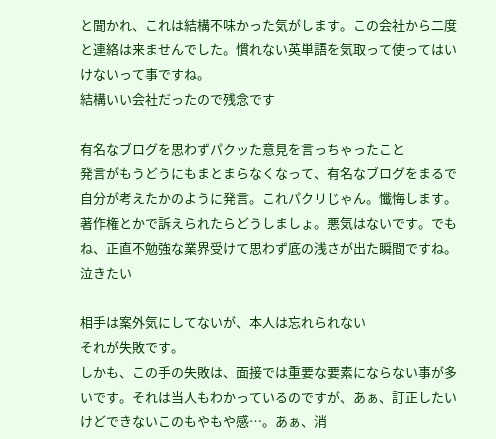と聞かれ、これは結構不味かった気がします。この会社から二度と連絡は来ませんでした。慣れない英単語を気取って使ってはいけないって事ですね。
結構いい会社だったので残念です

有名なブログを思わずパクッた意見を言っちゃったこと
発言がもうどうにもまとまらなくなって、有名なブログをまるで自分が考えたかのように発言。これパクリじゃん。懺悔します。著作権とかで訴えられたらどうしましょ。悪気はないです。でもね、正直不勉強な業界受けて思わず底の浅さが出た瞬間ですね。泣きたい

相手は案外気にしてないが、本人は忘れられない
それが失敗です。
しかも、この手の失敗は、面接では重要な要素にならない事が多いです。それは当人もわかっているのですが、あぁ、訂正したいけどできないこのもやもや感…。あぁ、消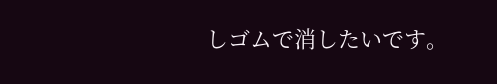しゴムで消したいです。